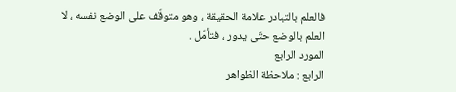فالعلم بالتبادر علامة الحقيقة ، وهو متوقّف على الوضع نفسه ، لا العلم بالوضع حتّى يدور ، فتأمّل .
المورد الرابع
الرابع : ملاحظة الظواهر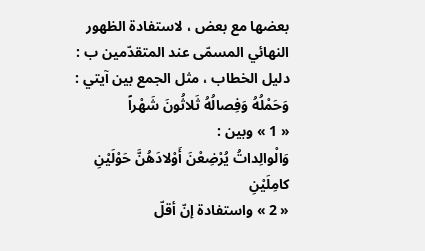بعضها مع بعض ، لاستفادة الظهور النهائي المسمّى عند المتقدّمين ب : دليل الخطاب ، مثل الجمع بين آيتي :
وَحَمْلُهُ وَفِصالُهُ ثَلاثُونَ شَهْراً
« 1 » وبين :
وَالْوالِداتُ يُرْضِعْنَ أَوْلادَهُنَّ حَوْلَيْنِ كامِلَيْنِ
« 2 » واستفادة إنّ أقلّ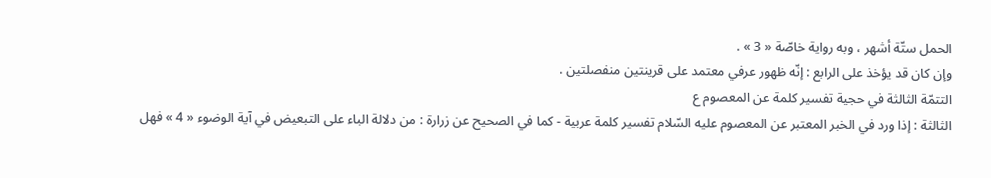الحمل ستّة أشهر ، وبه رواية خاصّة « 3 » .
وإن كان قد يؤخذ على الرابع : إنّه ظهور عرفي معتمد على قرينتين منفصلتين .
التتمّة الثالثة في حجية تفسير كلمة عن المعصوم ع
الثالثة : إذا ورد في الخبر المعتبر عن المعصوم عليه السّلام تفسير كلمة عربية - كما في الصحيح عن زرارة : من دلالة الباء على التبعيض في آية الوضوء « 4 » فهل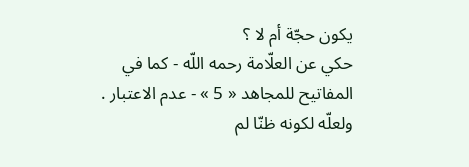يكون حجّة أم لا ؟
حكي عن العلّامة رحمه اللّه - كما في المفاتيح للمجاهد « 5 » - عدم الاعتبار .
ولعلّه لكونه ظنّا لم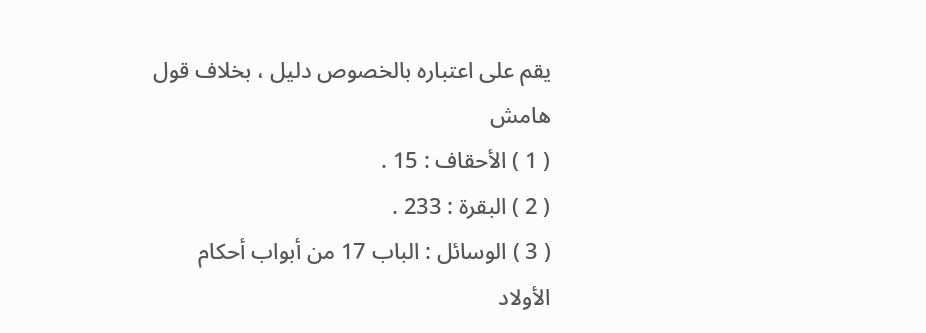يقم على اعتباره بالخصوص دليل ، بخلاف قول
هامش
( 1 ) الأحقاف : 15 .
( 2 ) البقرة : 233 .
( 3 ) الوسائل : الباب 17 من أبواب أحكام الأولاد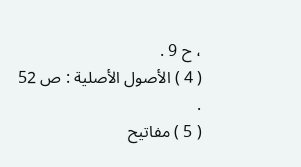، ح 9 .
( 4 ) الأصول الأصلية : ص 52 .
( 5 ) مفاتيح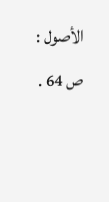الأصول : ص 64 .